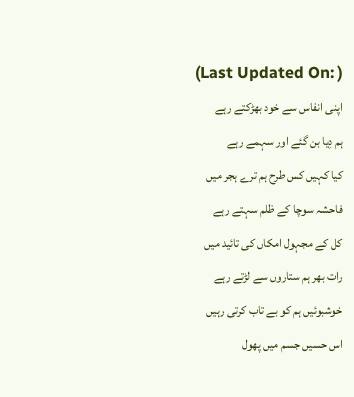(Last Updated On: )
اپنی انفاس سے خود بھڑکتے رہے
ہم دِیا بن گئے اور سہمے رہے
کیا کہیں کس طرح ہم ترے ہجر میں
فاحشہ سوچا کے ظلم سہتے رہے
کل کے مجہول امکاں کی تائید میں
رات بھر ہم ستاروں سے لڑتے رہے
خوشبوئیں ہم کو بے تاب کرتی رہیں
اس حسیں جسم میں پھول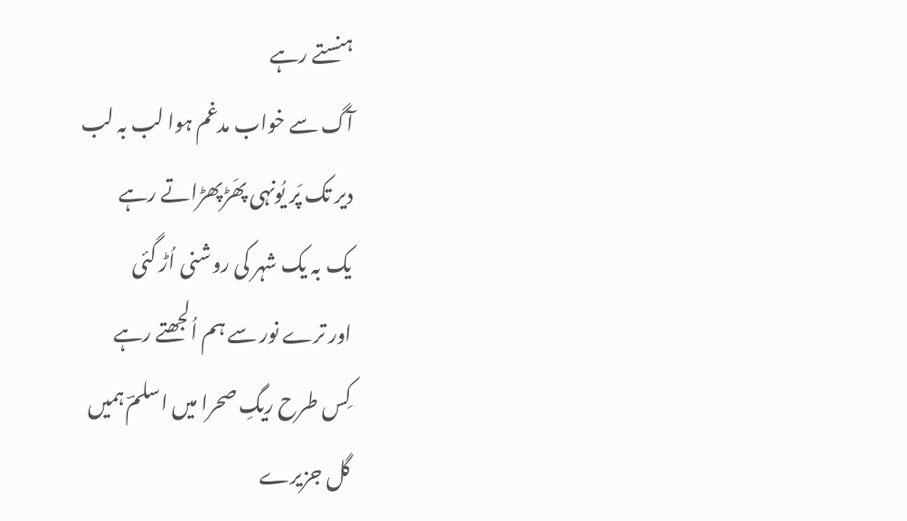ہنستے رہے
آگ سے خواب مدغم ہوا لب بہ لب
دیر تک پَر یُونہی پھَڑپھڑاتے رہے
یک بہ یک شہر کی روشنی اُڑ گئی
اور ترے نور سے ہم اُلجھتے رہے
کِس طرح ریگِ صحرا میں اسلمؔ ہمیں
گل جزیرے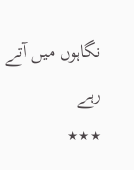نگاہوں میں آتے رہے
٭٭٭